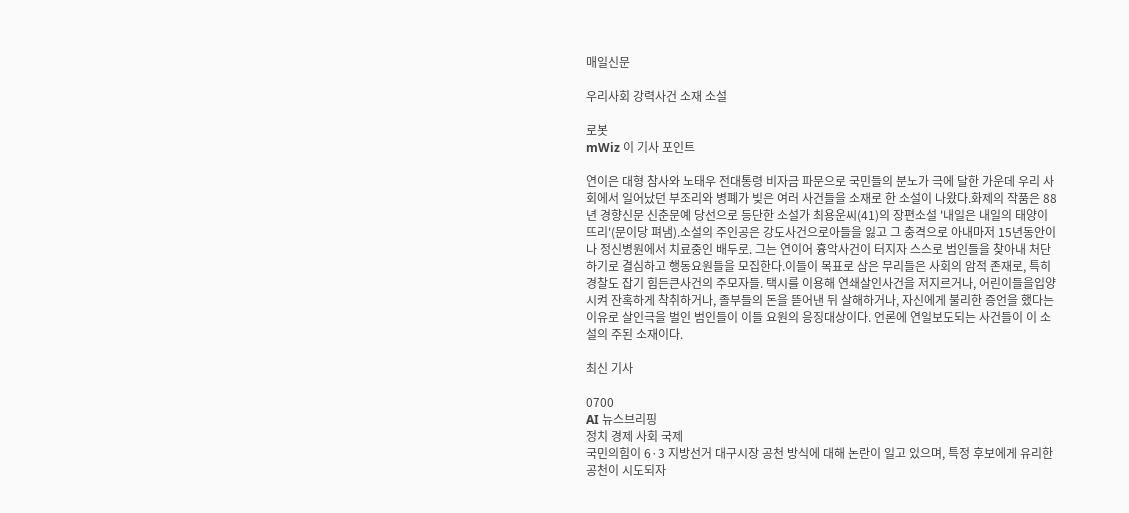매일신문

우리사회 강력사건 소재 소설

로봇
mWiz 이 기사 포인트

연이은 대형 참사와 노태우 전대통령 비자금 파문으로 국민들의 분노가 극에 달한 가운데 우리 사회에서 일어났던 부조리와 병폐가 빚은 여러 사건들을 소재로 한 소설이 나왔다.화제의 작품은 88년 경향신문 신춘문예 당선으로 등단한 소설가 최용운씨(41)의 장편소설 '내일은 내일의 태양이 뜨리'(문이당 펴냄).소설의 주인공은 강도사건으로아들을 잃고 그 충격으로 아내마저 15년동안이나 정신병원에서 치료중인 배두로. 그는 연이어 흉악사건이 터지자 스스로 범인들을 찾아내 처단하기로 결심하고 행동요원들을 모집한다.이들이 목표로 삼은 무리들은 사회의 암적 존재로, 특히 경찰도 잡기 힘든큰사건의 주모자들. 택시를 이용해 연쇄살인사건을 저지르거나, 어린이들을입양시켜 잔혹하게 착취하거나, 졸부들의 돈을 뜯어낸 뒤 살해하거나, 자신에게 불리한 증언을 했다는 이유로 살인극을 벌인 범인들이 이들 요원의 응징대상이다. 언론에 연일보도되는 사건들이 이 소설의 주된 소재이다.

최신 기사

0700
AI 뉴스브리핑
정치 경제 사회 국제
국민의힘이 6·3 지방선거 대구시장 공천 방식에 대해 논란이 일고 있으며, 특정 후보에게 유리한 공천이 시도되자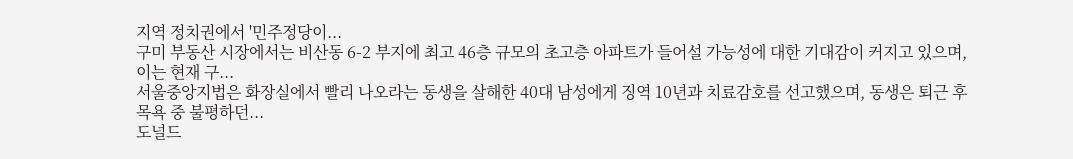지역 정치권에서 '민주정당이...
구미 부동산 시장에서는 비산동 6-2 부지에 최고 46층 규모의 초고층 아파트가 들어설 가능성에 대한 기대감이 커지고 있으며, 이는 현재 구...
서울중앙지법은 화장실에서 빨리 나오라는 동생을 살해한 40대 남성에게 징역 10년과 치료감호를 선고했으며, 동생은 퇴근 후 목욕 중 불평하던...
도널드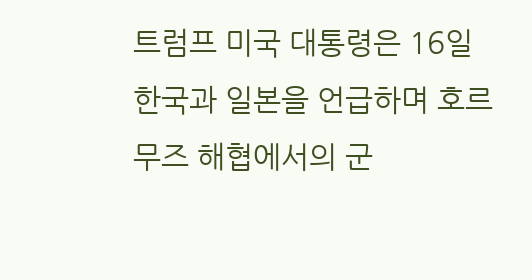트럼프 미국 대통령은 16일 한국과 일본을 언급하며 호르무즈 해협에서의 군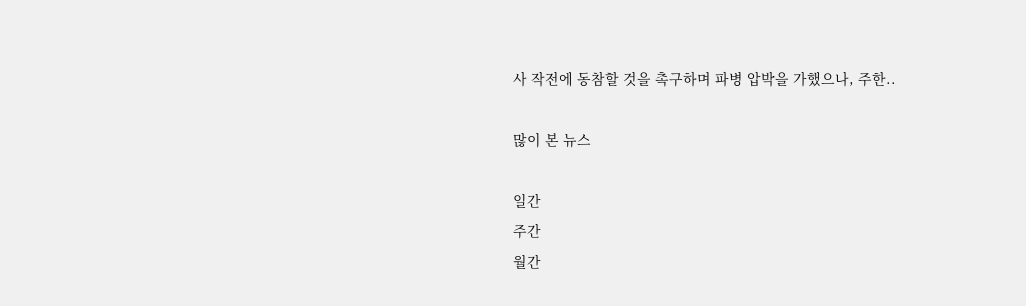사 작전에 동참할 것을 촉구하며 파병 압박을 가했으나, 주한..

많이 본 뉴스

일간
주간
월간